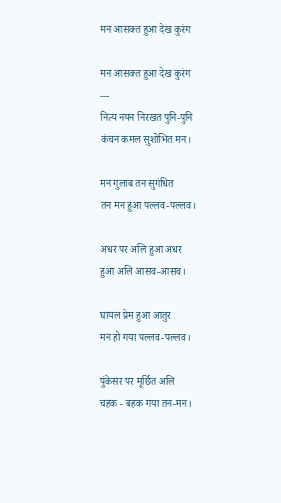मन आसक्त हुआ देख कुरंग

मन आसक्त हुआ देख कुरंग
---
नित्य नयन निरखत पुनि-पुनि
कंचन कमल सुशोभित मन।

मन गुलाब तन सुगंधित
तन मन हुआ पल्लव-पल्लव।

अधर पर अलि हुआ अधर
हुआ अलि आसव-आसव।

घायल प्रेम हुआ आतुर
मन हो गया पल्लव-पल्लव।

पुंकेसर पर मूर्छित अलि
चहक - बहक गया तन-मन।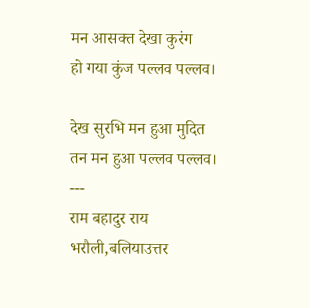मन आसक्त देखा कुरंग
हो गया कुंज पल्लव पल्लव।

देख सुरभि मन हुआ मुदित
तन मन हुआ पल्लव पल्लव।
---
राम बहादुर राय
भरौली,बलियाउत्तर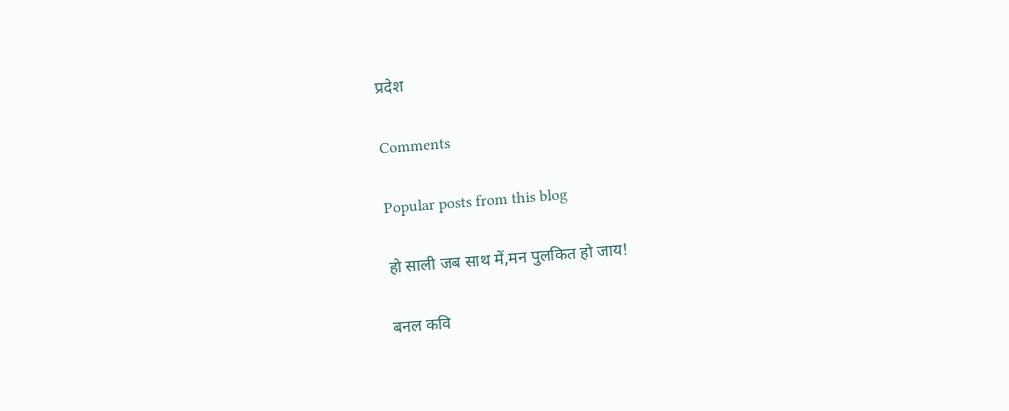प्रदेश

Comments

Popular posts from this blog

हो साली जब साथ में,मन पुलकित हो जाय!

बनल कवि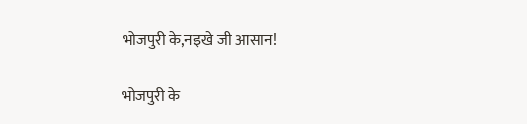भोजपुरी के,नइखे जी आसान!

भोजपुरी के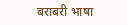बराबरी भाषा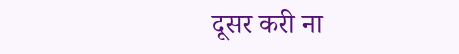दूसर करी ना